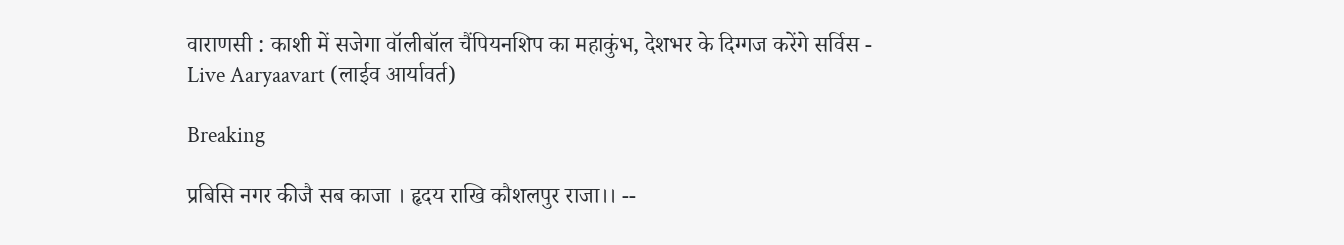वाराणसी : काशी में सजेगा वॉलीबॉल चैंपियनशिप का महाकुंभ, देशभर के दिग्गज करेंगे सर्विस - Live Aaryaavart (लाईव आर्यावर्त)

Breaking

प्रबिसि नगर कीजै सब काजा । हृदय राखि कौशलपुर राजा।। --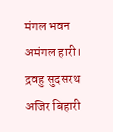मंगल भवन अमंगल हारी। द्रवहु सुदसरथ अजिर बिहारी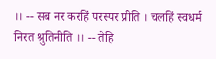।। -- सब नर करहिं परस्पर प्रीति । चलहिं स्वधर्म निरत श्रुतिनीति ।। -- तेहि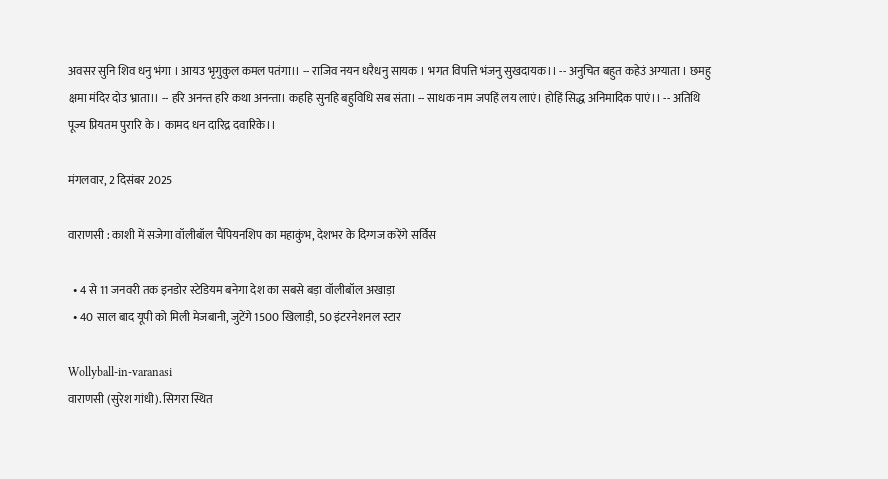अवसर सुनि शिव धनु भंगा । आयउ भृगुकुल कमल पतंगा।। -- राजिव नयन धरैधनु सायक । भगत विपत्ति भंजनु सुखदायक।। -- अनुचित बहुत कहेउं अग्याता । छमहु क्षमा मंदिर दोउ भ्राता।। -- हरि अनन्त हरि कथा अनन्ता। कहहि सुनहि बहुविधि सब संता। -- साधक नाम जपहिं लय लाएं। होहिं सिद्ध अनिमादिक पाएं।। -- अतिथि पूज्य प्रियतम पुरारि के । कामद धन दारिद्र दवारिके।।

मंगलवार, 2 दिसंबर 2025

वाराणसी : काशी में सजेगा वॉलीबॉल चैंपियनशिप का महाकुंभ, देशभर के दिग्गज करेंगे सर्विस

  • 4 से 11 जनवरी तक इनडोर स्टेडियम बनेगा देश का सबसे बड़ा वॉलीबॉल अखाड़ा
  • 40 साल बाद यूपी को मिली मेजबानी, जुटेंगे 1500 खिलाड़ी, 50 इंटरनेशनल स्टार

Wollyball-in-varanasi
वाराणसी (सुरेश गांधी). सिगरा स्थित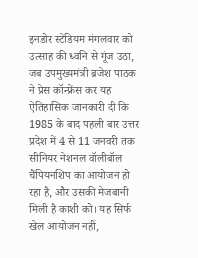इनडोर स्टेडियम मंगलवार को उत्साह की ध्वनि से गूंज उठा, जब उपमुख्यमंत्री ब्रजेश पाठक ने प्रेस कॉन्फ्रेंस कर यह ऐतिहासिक जानकारी दी कि 1985 के बाद पहली बार उत्तर प्रदेश में 4 से 11 जनवरी तक सीनियर नेशनल वॉलीबॉल चैंपियनशिप का आयोजन हो रहा है, और उसकी मेजबानी मिली है काशी को। यह सिर्फ खेल आयोजन नहीं,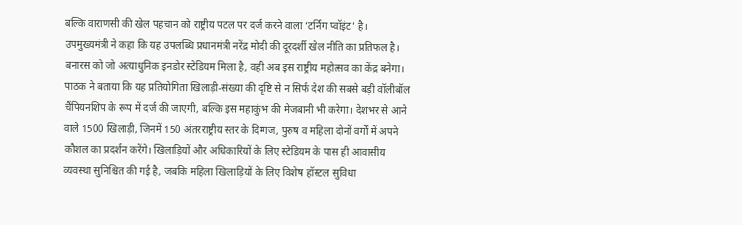बल्कि वाराणसी की खेल पहचान को राष्ट्रीय पटल पर दर्ज करने वाला ‘टर्निंग प्वॉइंट’ है। उपमुख्यमंत्री ने कहा कि यह उपलब्धि प्रधानमंत्री नरेंद्र मोदी की दूरदर्शी खेल नीति का प्रतिफल है। बनारस को जो अत्याधुनिक इनडोर स्टेडियम मिला है, वही अब इस राष्ट्रीय महोत्सव का केंद्र बनेगा। पाठक ने बताया कि यह प्रतियोगिता खिलाड़ी-संख्या की दृष्टि से न सिर्फ देश की सबसे बड़ी वॉलीबॉल चैंपियनशिप के रूप में दर्ज की जाएगी, बल्कि इस महाकुंभ की मेजबानी भी करेगा। देशभर से आने वाले 1500 खिलाड़ी, जिनमें 150 अंतरराष्ट्रीय स्तर के दिग्गज, पुरुष व महिला दोनों वर्गों में अपने कौशल का प्रदर्शन करेंगे। खिलाड़ियों और अधिकारियों के लिए स्टेडियम के पास ही आवासीय व्यवस्था सुनिश्चित की गई है, जबकि महिला खिलाड़ियों के लिए विशेष हॉस्टल सुविधा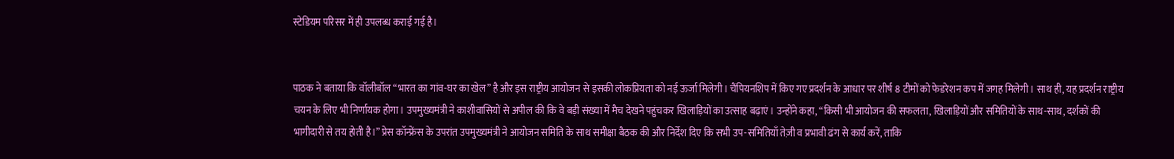स्टेडियम परिसर में ही उपलब्ध कराई गई है।


पाठक ने बताया कि वॉलीबॉल “भारत का गांव-घर का खेल” है और इस राष्ट्रीय आयोजन से इसकी लोकप्रियता को नई ऊर्जा मिलेगी। चैंपियनशिप में किए गए प्रदर्शन के आधार पर शीर्ष 8 टीमों को फेडरेशन कप में जगह मिलेगी। साथ ही, यह प्रदर्शन राष्ट्रीय चयन के लिए भी निर्णायक होगा। उपमुख्यमंत्री ने काशीवासियों से अपील की कि वे बड़ी संख्या में मैच देखने पहुंचकर खिलाड़ियों का उत्साह बढ़ाएं। उन्होंने कहा, “किसी भी आयोजन की सफलता, खिलाड़ियों और समितियों के साथ-साथ, दर्शकों की भागीदारी से तय होती है।” प्रेस कॉन्फ्रेंस के उपरांत उपमुख्यमंत्री ने आयोजन समिति के साथ समीक्षा बैठक की और निर्देश दिए कि सभी उप-समितियाँ तेज़ी व प्रभावी ढंग से कार्य करें, ताकि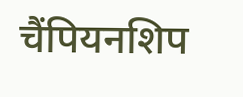चैंपियनशिप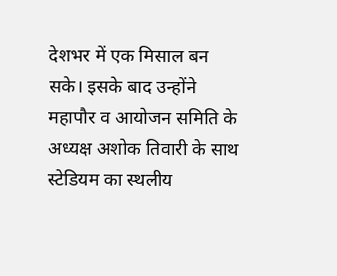देशभर में एक मिसाल बन सके। इसके बाद उन्होंने महापौर व आयोजन समिति के अध्यक्ष अशोक तिवारी के साथ स्टेडियम का स्थलीय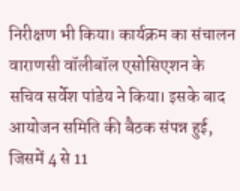निरीक्षण भी किया। कार्यक्रम का संचालन वाराणसी वॉलीबॉल एसोसिएशन के सचिव सर्वेश पांडेय ने किया। इसके बाद आयोजन समिति की बैठक संपन्न हुई, जिसमें 4 से 11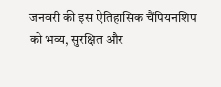जनवरी की इस ऐतिहासिक चैंपियनशिप को भव्य, सुरक्षित और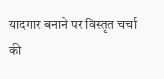यादगार बनाने पर विस्तृत चर्चा की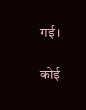गई।

कोई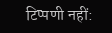टिप्पणी नहीं: